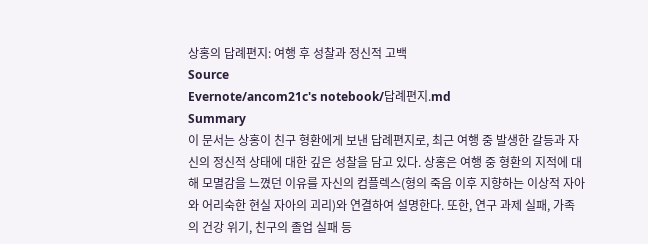상홍의 답례편지: 여행 후 성찰과 정신적 고백
Source
Evernote/ancom21c's notebook/답례편지.md
Summary
이 문서는 상홍이 친구 형환에게 보낸 답례편지로, 최근 여행 중 발생한 갈등과 자신의 정신적 상태에 대한 깊은 성찰을 담고 있다. 상홍은 여행 중 형환의 지적에 대해 모멸감을 느꼈던 이유를 자신의 컴플렉스(형의 죽음 이후 지향하는 이상적 자아와 어리숙한 현실 자아의 괴리)와 연결하여 설명한다. 또한, 연구 과제 실패, 가족의 건강 위기, 친구의 졸업 실패 등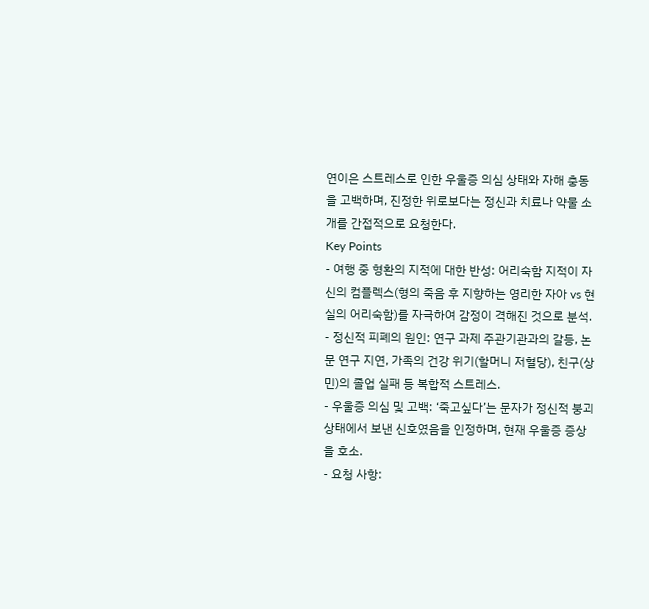연이은 스트레스로 인한 우울증 의심 상태와 자해 충동을 고백하며, 진정한 위로보다는 정신과 치료나 약물 소개를 간접적으로 요청한다.
Key Points
- 여행 중 형환의 지적에 대한 반성: 어리숙함 지적이 자신의 컴플렉스(형의 죽음 후 지향하는 영리한 자아 vs 현실의 어리숙함)를 자극하여 감정이 격해진 것으로 분석.
- 정신적 피폐의 원인: 연구 과제 주관기관과의 갈등, 논문 연구 지연, 가족의 건강 위기(할머니 저혈당), 친구(상민)의 졸업 실패 등 복합적 스트레스.
- 우울증 의심 및 고백: ‘죽고싶다’는 문자가 정신적 붕괴 상태에서 보낸 신호였음을 인정하며, 현재 우울증 증상을 호소.
- 요청 사항: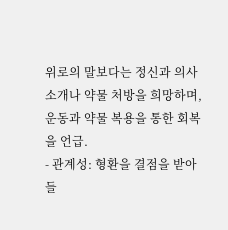위로의 말보다는 정신과 의사 소개나 약물 처방을 희망하며, 운동과 약물 복용을 통한 회복을 언급.
- 관계성: 형환을 결점을 받아들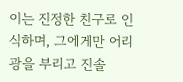이는 진정한 친구로 인식하며, 그에게만 어리광을 부리고 진솔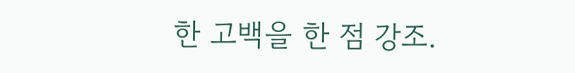한 고백을 한 점 강조.